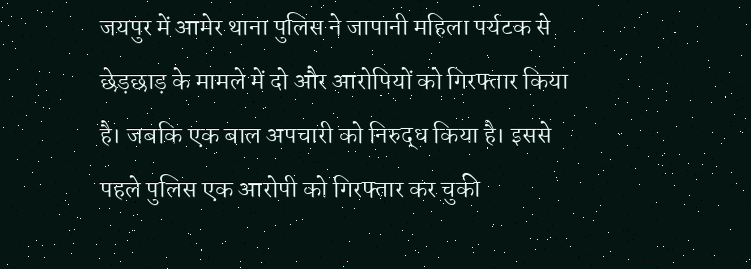जयपुर में आमेर थाना पुलिस ने जापानी महिला पर्यटक से छेड़छाड़ के मामले में दो और आरोपियों को गिरफ्तार किया है। जबकि एक बाल अपचारी को निरुद्ध किया है। इससे पहले पुलिस एक आरोपी को गिरफ्तार कर चुकी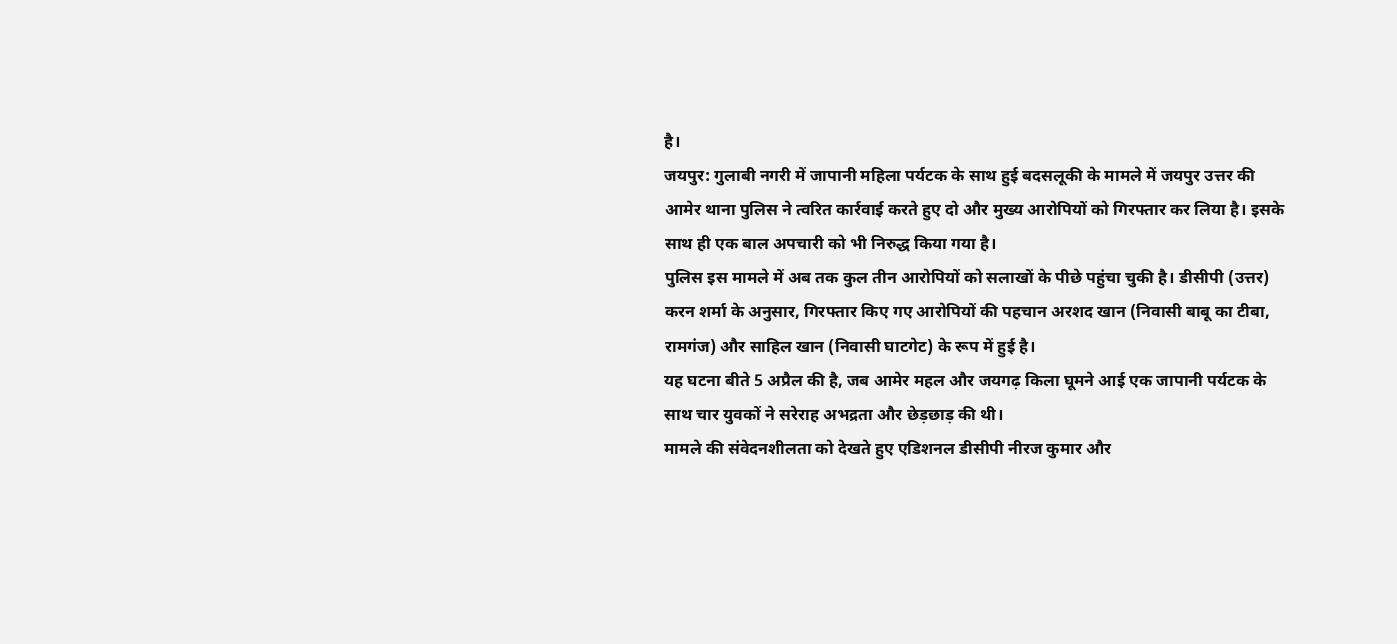है।
जयपुर: गुलाबी नगरी में जापानी महिला पर्यटक के साथ हुई बदसलूकी के मामले में जयपुर उत्तर की आमेर थाना पुलिस ने त्वरित कार्रवाई करते हुए दो और मुख्य आरोपियों को गिरफ्तार कर लिया है। इसके साथ ही एक बाल अपचारी को भी निरुद्ध किया गया है।
पुलिस इस मामले में अब तक कुल तीन आरोपियों को सलाखों के पीछे पहुंचा चुकी है। डीसीपी (उत्तर) करन शर्मा के अनुसार, गिरफ्तार किए गए आरोपियों की पहचान अरशद खान (निवासी बाबू का टीबा, रामगंज) और साहिल खान (निवासी घाटगेट) के रूप में हुई है।
यह घटना बीते 5 अप्रैल की है, जब आमेर महल और जयगढ़ किला घूमने आई एक जापानी पर्यटक के साथ चार युवकों ने सरेराह अभद्रता और छेड़छाड़ की थी।
मामले की संवेदनशीलता को देखते हुए एडिशनल डीसीपी नीरज कुमार और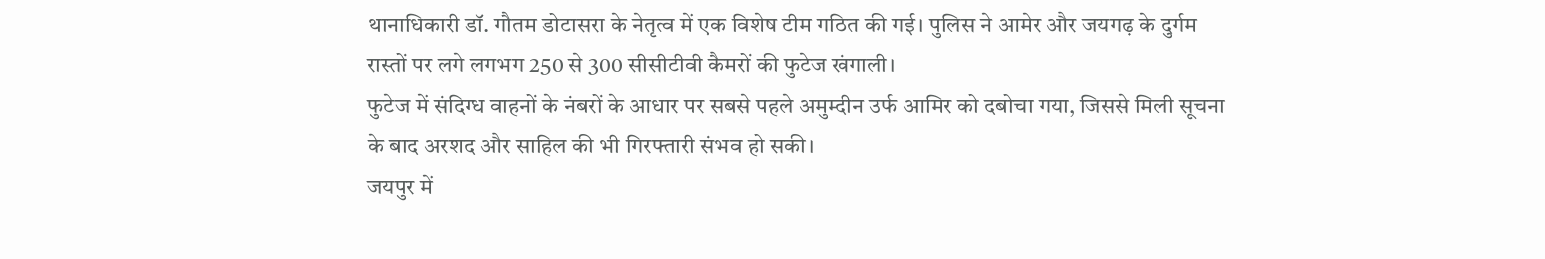थानाधिकारी डॉ. गौतम डोटासरा के नेतृत्व में एक विशेष टीम गठित की गई। पुलिस ने आमेर और जयगढ़ के दुर्गम रास्तों पर लगे लगभग 250 से 300 सीसीटीवी कैमरों की फुटेज खंगाली।
फुटेज में संदिग्ध वाहनों के नंबरों के आधार पर सबसे पहले अमुम्दीन उर्फ आमिर को दबोचा गया, जिससे मिली सूचना के बाद अरशद और साहिल की भी गिरफ्तारी संभव हो सकी।
जयपुर में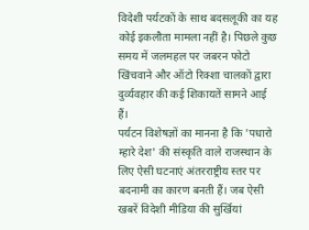विदेशी पर्यटकों के साथ बदसलूकी का यह कोई इकलौता मामला नहीं है। पिछले कुछ समय में जलमहल पर जबरन फोटो खिंचवाने और ऑटो रिक्शा चालकों द्वारा दुर्व्यवहार की कई शिकायतें सामने आई हैं।
पर्यटन विशेषज्ञों का मानना है कि 'पधारो म्हारे देश' की संस्कृति वाले राजस्थान के लिए ऐसी घटनाएं अंतरराष्ट्रीय स्तर पर बदनामी का कारण बनती हैं। जब ऐसी खबरें विदेशी मीडिया की सुर्खियां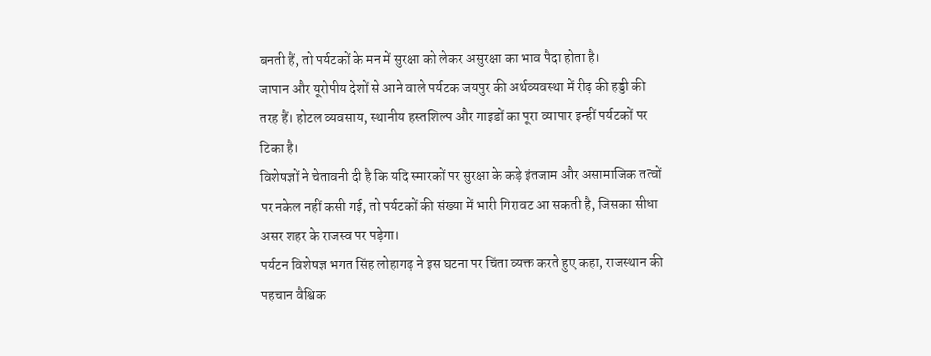बनती हैं, तो पर्यटकों के मन में सुरक्षा को लेकर असुरक्षा का भाव पैदा होता है।
जापान और यूरोपीय देशों से आने वाले पर्यटक जयपुर की अर्थव्यवस्था में रीढ़ की हड्डी की तरह हैं। होटल व्यवसाय, स्थानीय हस्तशिल्प और गाइडों का पूरा व्यापार इन्हीं पर्यटकों पर टिका है।
विशेषज्ञों ने चेतावनी दी है कि यदि स्मारकों पर सुरक्षा के कड़े इंतजाम और असामाजिक तत्वों पर नकेल नहीं कसी गई, तो पर्यटकों की संख्या में भारी गिरावट आ सकती है, जिसका सीधा असर शहर के राजस्व पर पड़ेगा।
पर्यटन विशेषज्ञ भगत सिंह लोहागढ़ ने इस घटना पर चिंता व्यक्त करते हुए कहा, राजस्थान की पहचान वैश्विक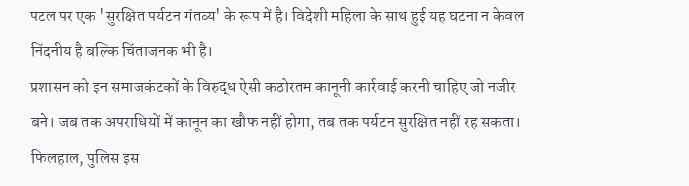पटल पर एक 'सुरक्षित पर्यटन गंतव्य' के रूप में है। विदेशी महिला के साथ हुई यह घटना न केवल निंदनीय है बल्कि चिंताजनक भी है।
प्रशासन को इन समाजकंटकों के विरुद्ध ऐसी कठोरतम कानूनी कार्रवाई करनी चाहिए जो नजीर बने। जब तक अपराधियों में कानून का खौफ नहीं होगा, तब तक पर्यटन सुरक्षित नहीं रह सकता।
फिलहाल, पुलिस इस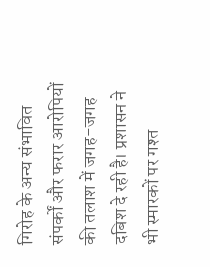गिरोह के अन्य संभावित संपर्कों और फरार आरोपियों की तलाश में जगह-जगह दबिश दे रही है। प्रशासन ने भी स्मारकों पर गश्त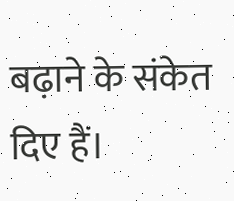बढ़ाने के संकेत दिए हैं।